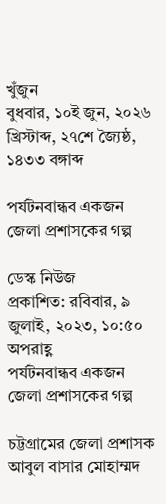খুঁজুন
বুধবার, ১০ই জুন, ২০২৬ খ্রিস্টাব্দ, ২৭শে জ্যৈষ্ঠ, ১৪৩৩ বঙ্গাব্দ

পর্যটনবান্ধব একজন জেলা প্রশাসকের গল্প

ডেস্ক নিউজ
প্রকাশিত: রবিবার, ৯ জুলাই, ২০২৩, ১০:৫০ অপরাহ্ণ
পর্যটনবান্ধব একজন জেলা প্রশাসকের গল্প

চট্টগ্রামের জেলা প্রশাসক আবুল বাসার মোহাম্মদ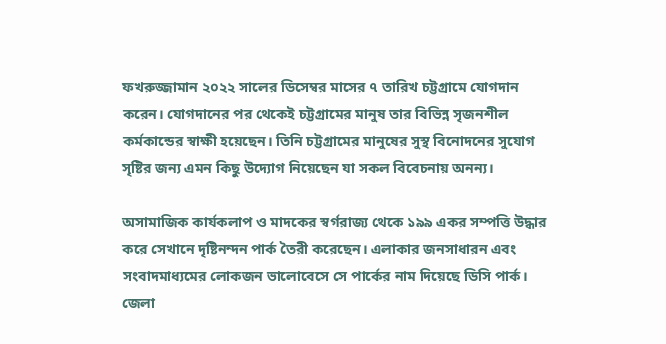ফখরুজ্জামান ২০২২ সালের ডিসেম্বর মাসের ৭ তারিখ চট্টগ্রামে যোগদান করেন। যোগদানের পর থেকেই চট্টগ্রামের মানুষ তার বিভিন্ন সৃজনশীল কর্মকান্ডের স্বাক্ষী হয়েছেন। তিনি চট্টগ্রামের মানুষের সুস্থ বিনোদনের সুযোগ সৃষ্টির জন্য এমন কিছু উদ্যোগ নিয়েছেন যা সকল বিবেচনায় অনন্য।

অসামাজিক কার্যকলাপ ও মাদকের স্বর্গরাজ্য থেকে ১৯৯ একর সম্পত্তি উদ্ধার করে সেখানে দৃষ্টিনন্দন পার্ক তৈরী করেছেন। এলাকার জনসাধারন এবং সংবাদমাধ্যমের লোকজন ভালোবেসে সে পার্কের নাম দিয়েছে ডিসি পার্ক। জেলা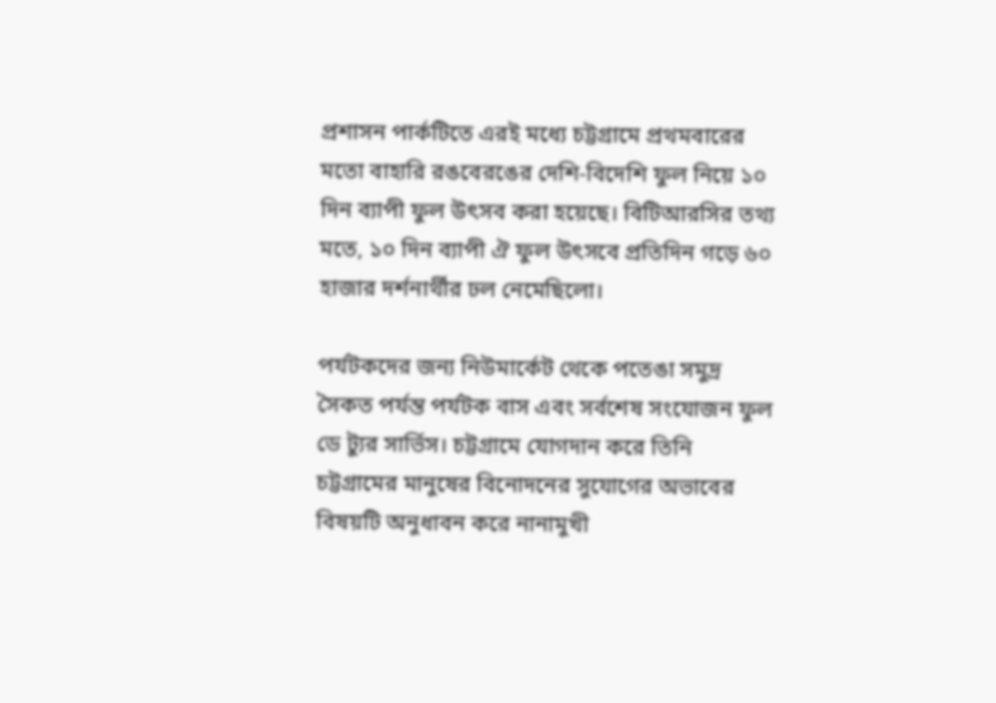প্রশাসন পার্কটিতে এরই মধ্যে চট্টগ্রামে প্রথমবারের মতো বাহারি রঙবেরঙের দেশি-বিদেশি ফুল নিয়ে ১০ দিন ব্যাপী ফুল উৎসব করা হয়েছে। বিটিআরসির তথ্য মতে, ১০ দিন ব্যাপী ঐ ফুল উৎসবে প্রতিদিন গড়ে ৬০ হাজার দর্শনার্থীর ঢল নেমেছিলো।

পর্যটকদের জন্য নিউমার্কেট থেকে পতেঙা সমুদ্র সৈকত পর্যন্ত পর্যটক বাস এবং সর্বশেষ সংযোজন ফুল ডে ট্যুর সার্ভিস। চট্টগ্রামে যোগদান করে তিনি চট্টগ্রামের মানুষের বিনোদনের সুযোগের অভাবের বিষয়টি অনুধাবন করে নানামুখী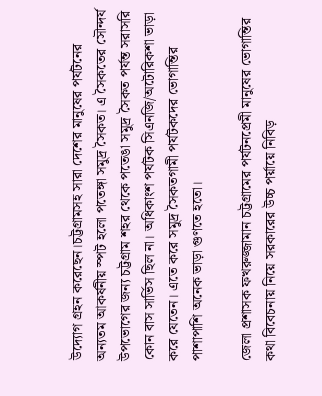উদ্যোগ গ্রহন করেছেন।চট্টগ্রামসহ সারা দেশের মানুষের পর্যটনের অন্যতম আকর্ষনীয় স্পট হলো পতেঙ্গা সমুদ্র সৈকত। এ সৈকতের সৌন্দর্য উপভোগের জন্য চট্টগ্রাম শহর থেকে পতেঙা সমুদ্র সৈকত পর্যন্ত সরাসরি কোন বাস সার্ভিস ছিল না। অধিকাংশ পর্যটক সিএনজি/অটোরিকশা ভাড়া করে যেতেন। এতে করে সমুদ্র সৈকতগামী পর্যটকদের ভোগান্তির পাশাপাশি অনেক ভাড়া গুণতে হতো।

জেলা প্রশাসক ফখরুজ্জামান চট্টগ্রামের পর্যটনপ্রেমী মানুষের ভোগান্তির কথা বিবেচনায় নিয়ে সরকারের উচ্চ পর্য়ায়ে নিবিড়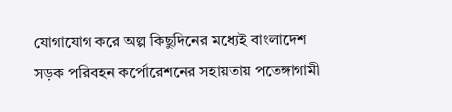যোগাযোগ করে অল্প কিছুদিনের মধ্যেই বাংলাদেশ সড়ক পরিবহন কর্পোরেশনের সহায়তায় পতেঙ্গাগামী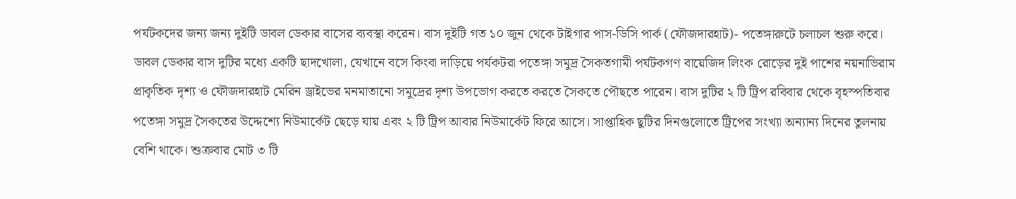পর্যটকদের জন্য জন্য দুইটি ডাবল ডেকার বাসের ব্যবস্থা করেন। বাস দুইটি গত ১০ জুন থেকে টাইগার পাস-ডিসি পার্ক (ফৌজদারহাট)- পতেঙ্গারুটে চলাচল শুরু করে। ডাবল ডেকার বাস দুটির মধ্যে একটি ছাদখোলা, যেখানে বসে কিংবা দাড়িয়ে পর্যকটরা পতেঙ্গা সমুদ্র সৈকতগামী পর্যটকগণ বায়েজিদ লিংক রোড়ের দুই পাশের নয়নাভিরাম প্রাকৃতিক দৃশ্য ও ফৌজদারহাট মেরিন ড্রাইভের মনমাতানো সমুদ্রের দৃশ্য উপভোগ করতে করতে সৈকতে পৌছতে পারেন। বাস দুটির ২ টি ট্রিপ রবিবার থেকে বৃহস্পতিবার পতেঙ্গা সমুদ্র সৈকতের উদ্দেশ্যে নিউমার্কেট ছেড়ে যায় এবং ২ টি ট্রিপ আবার নিউমার্কেট ফিরে আসে। সাপ্তাহিক ছুটির দিনগুলোতে ট্রিপের সংখ্যা অন্যান্য দিনের তুলনায় বেশি থাকে। শুক্রবার মোট ৩ টি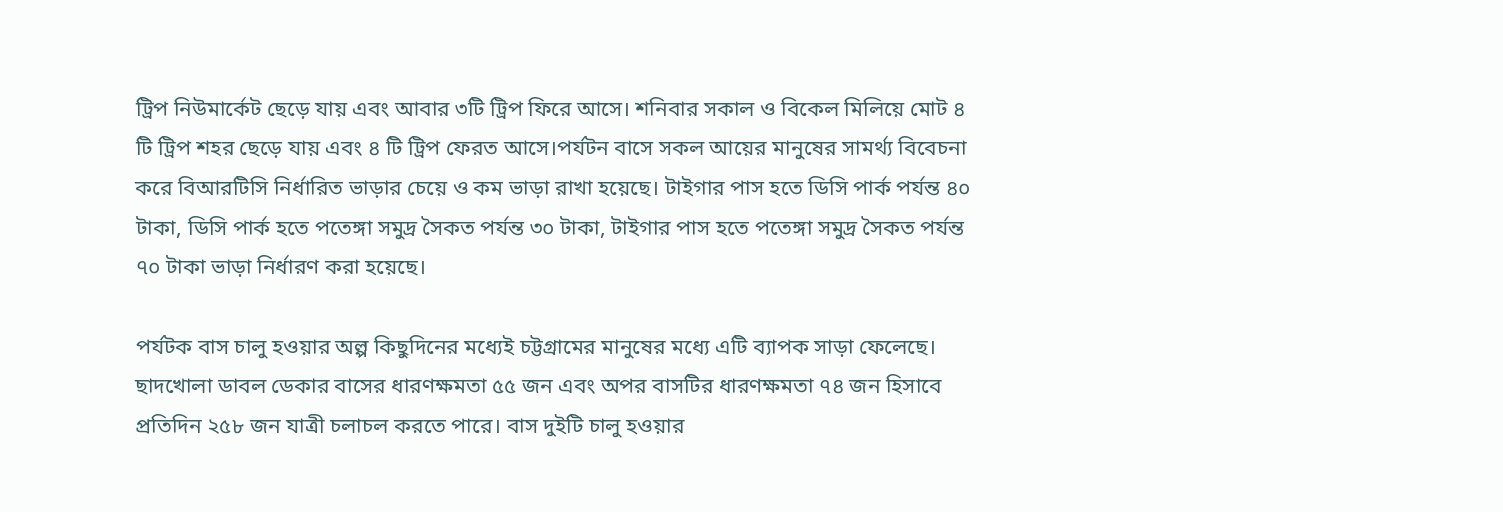ট্রিপ নিউমার্কেট ছেড়ে যায় এবং আবার ৩টি ট্রিপ ফিরে আসে। শনিবার সকাল ও বিকেল মিলিয়ে মোট ৪ টি ট্রিপ শহর ছেড়ে যায় এবং ৪ টি ট্রিপ ফেরত আসে।পর্যটন বাসে সকল আয়ের মানুষের সামর্থ্য বিবেচনা করে বিআরটিসি নির্ধারিত ভাড়ার চেয়ে ও কম ভাড়া রাখা হয়েছে। টাইগার পাস হতে ডিসি পার্ক পর্যন্ত ৪০ টাকা, ডিসি পার্ক হতে পতেঙ্গা সমুদ্র সৈকত পর্যন্ত ৩০ টাকা, টাইগার পাস হতে পতেঙ্গা সমুদ্র সৈকত পর্যন্ত ৭০ টাকা ভাড়া নির্ধারণ করা হয়েছে।

পর্যটক বাস চালু হওয়ার অল্প কিছুদিনের মধ্যেই চট্টগ্রামের মানুষের মধ্যে এটি ব্যাপক সাড়া ফেলেছে। ছাদখোলা ডাবল ডেকার বাসের ধারণক্ষমতা ৫৫ জন এবং অপর বাসটির ধারণক্ষমতা ৭৪ জন হিসাবে প্রতিদিন ২৫৮ জন যাত্রী চলাচল করতে পারে। বাস দুইটি চালু হওয়ার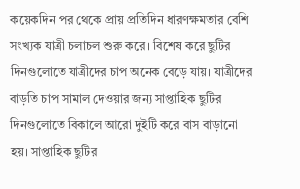কয়েকদিন পর থেকে প্রায় প্রতিদিন ধারণক্ষমতার বেশি সংখ্যক যাত্রী চলাচল শুরু করে। বিশেষ করে ছুটির দিনগুলোতে যাত্রীদের চাপ অনেক বেড়ে যায়। যাত্রীদের বাড়তি চাপ সামাল দেওয়ার জন্য সাপ্তাহিক ছুটির দিনগুলোতে বিকালে আরো দুইটি করে বাস বাড়ানো হয়। সাপ্তাহিক ছুটির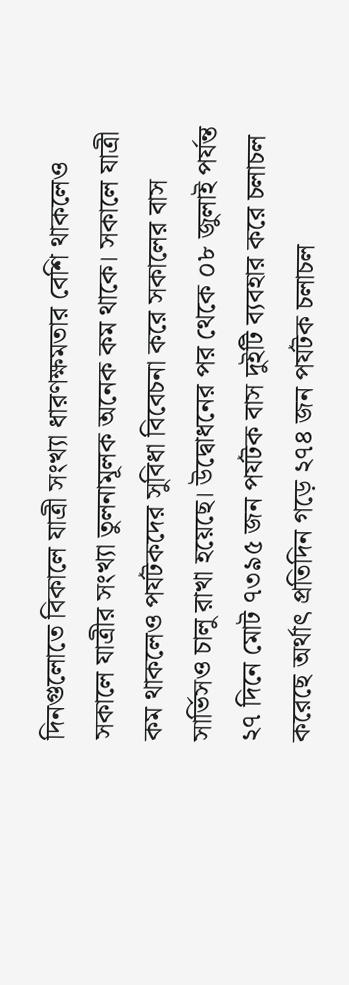দিনগুলোতে বিকালে যাত্রী সংখ্যা ধারণক্ষমতার বেশি থাকলেও সকালে যাত্রীর সংখ্যা তুলনামূলক অনেক কম থাকে। সকালে যাত্রী কম থাকলেও পর্যটকদের সুবিধা বিবেচনা করে সকালের বাস সার্ভিসও চালু রাখা হয়েছে। উদ্বোধনের পর থেকে ০৮ জুলাই পর্যন্ত ২৭ দিনে মোট ৭৩৯৫ জন পর্যটক বাস দুইটি ব্যবহার করে চলাচল করেছে অর্থাৎ প্রতিদিন গড়ে ২৭৪ জন পর্যটক চলাচল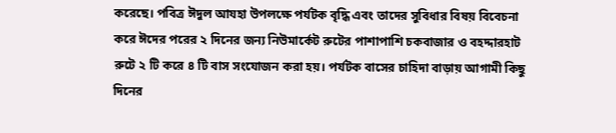করেছে। পবিত্র ঈদুল আযহা উপলক্ষে পর্যটক বৃদ্ধি এবং তাদের সুবিধার বিষয় বিবেচনা করে ঈদের পরের ২ দিনের জন্য নিউমার্কেট রুটের পাশাপাশি চকবাজার ও বহদ্দারহাট রুটে ২ টি করে ৪ টি বাস সংযোজন করা হয়। পর্যটক বাসের চাহিদা বাড়ায় আগামী কিছু দিনের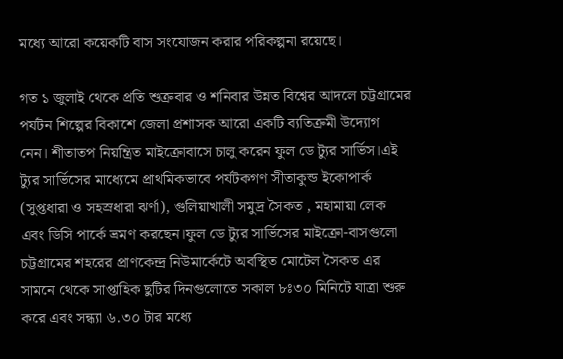মধ্যে আরো কয়েকটি বাস সংযোজন করার পরিকল্পনা রয়েছে।

গত ১ জুলাই থেকে প্রতি শুক্রবার ও শনিবার উন্নত বিশ্বের আদলে চট্টগ্রামের পর্যটন শিল্পের বিকাশে জেলা প্রশাসক আরো একটি ব্যতিক্রমী উদ্যোগ নেন। শীতাতপ নিয়ন্ত্রিত মাইক্রোবাসে চালু করেন ফুল ডে ট্যুর সার্ভিস।এই ট্যুর সার্ভিসের মাধ্যেমে প্রাথমিকভাবে পর্যটকগণ সীতাকুন্ড ইকোপার্ক (সুপ্তধারা ও সহস্রধারা ঝর্ণা), গুলিয়াখালী সমুদ্র সৈকত , মহামায়া লেক এবং ডিসি পার্কে ভ্রমণ করছেন।ফুল ডে ট্যুর সার্ভিসের মাইক্রো-বাসগুলো চট্টগ্রামের শহরের প্রাণকেন্দ্র নিউমার্কেটে অবস্থিত মোটেল সৈকত এর সামনে থেকে সাপ্তাহিক ছুটির দিনগুলোতে সকাল ৮ঃ৩০ মিনিটে যাত্রা শুরু করে এবং সন্ধ্যা ৬.৩০ টার মধ্যে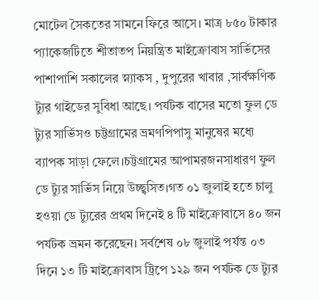মোটেল সৈকতের সামনে ফিরে আসে। মাত্র ৮৫০ টাকার প্যাকেজটিতে শীতাতপ নিয়ন্ত্রিত মাইক্রোবাস সার্ভিসের পাশাপাশি সকালের স্ন্যাকস , দুপুরের খাবার ,সার্বক্ষণিক ট্যুর গাইডের সুবিধা আছে। পর্যটক বাসের মতো ফুল ডে ট্যুর সার্ভিসও চট্টগ্রামের ভ্রমণপিপাসু মানুষের মধ্যে ব্যাপক সাড়া ফেলে।চট্টগ্রামের আপামরজনসাধারণ ফুল ডে ট্যুর সার্ভিস নিয়ে উচ্ছ্বসিত।গত ০১ জুলাই হতে চালু হওয়া ডে ট্যুরের প্রথম দিনেই ৪ টি মাইক্রোবাসে ৪০ জন পর্যটক ভ্রমন করেছেন। সর্বশেষ ০৮ জুলাই পর্যন্ত ০৩ দিনে ১৩ টি মাইক্রোবাস ট্রিপে ১২৯ জন পর্যটক ডে ট্যুর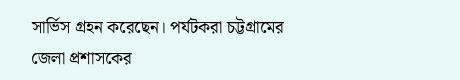সার্ভিস গ্রহন করেছেন। পর্যটকরা চট্টগ্রামের জেলা প্রশাসকের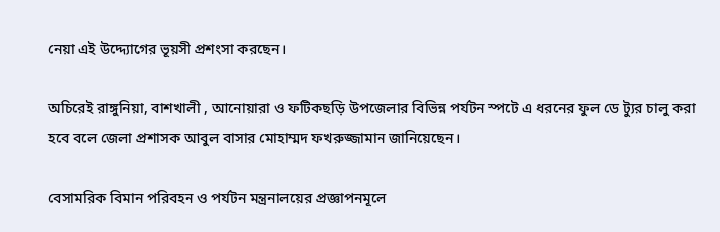নেয়া এই উদ্দ্যোগের ভূয়সী প্রশংসা করছেন।

অচিরেই রাঙ্গুনিয়া, বাশখালী , আনোয়ারা ও ফটিকছড়ি উপজেলার বিভিন্ন পর্যটন স্পটে এ ধরনের ফুল ডে ট্যুর চালু করা হবে বলে জেলা প্রশাসক আবুল বাসার মোহাম্মদ ফখরুজ্জামান জানিয়েছেন।

বেসামরিক বিমান পরিবহন ও পর্যটন মন্ত্রনালয়ের প্রজ্ঞাপনমূলে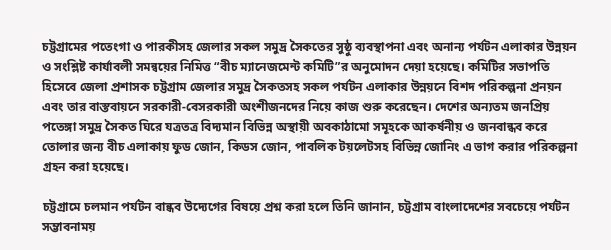চট্টগ্রামের পতেংগা ও পারকীসহ জেলার সকল সমুদ্র সৈকতের সুষ্ঠু ব্যবস্থাপনা এবং অনান্য পর্যটন এলাকার উন্নয়ন ও সংশ্লিষ্ট কার্যাবলী সমন্বয়ের নিমিত্ত “বীচ ম্যানেজমেন্ট কমিটি”র অনুমোদন দেয়া হয়েছে। কমিটির সভাপতি হিসেবে জেলা প্রশাসক চট্টগ্রাম জেলার সমুদ্র সৈকতসহ সকল পর্যটন এলাকার উন্নয়নে বিশদ পরিকল্পনা প্রনয়ন এবং তার বাস্তবায়নে সরকারী-বেসরকারী অংশীজনদের নিয়ে কাজ শুরু করেছেন। দেশের অন্যতম জনপ্রিয় পতেঙ্গা সমুদ্র সৈকত ঘিরে যত্রতত্র বিদ্যমান বিভিন্ন অস্থায়ী অবকাঠামো সমূহকে আকর্ষনীয় ও জনবান্ধব করে তোলার জন্য বীচ এলাকায় ফুড জোন, কিডস জোন, পাবলিক টয়লেটসহ বিভিন্ন জোনিং এ ভাগ করার পরিকল্পনা গ্রহন করা হয়েছে।

চট্টগ্রামে চলমান পর্যটন বান্ধব উদ্যেগের বিষয়ে প্রশ্ন করা হলে তিনি জানান, চট্টগ্রাম বাংলাদেশের সবচেয়ে পর্যটন সম্ভাবনাময়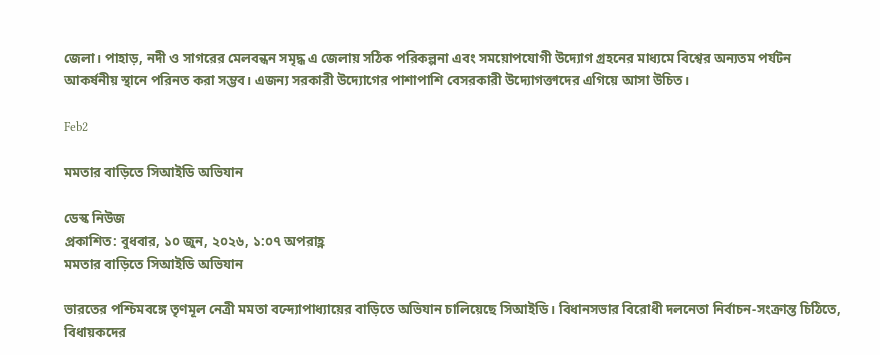জেলা। পাহাড়, নদী ও সাগরের মেলবন্ধন সমৃদ্ধ এ জেলায় সঠিক পরিকল্পনা এবং সময়োপযোগী উদ্যোগ গ্রহনের মাধ্যমে বিশ্বের অন্যতম পর্যটন আকর্ষনীয় স্থানে পরিনত করা সম্ভব। এজন্য সরকারী উদ্যোগের পাশাপাশি বেসরকারী উদ্যোগক্তাদের এগিয়ে আসা উচিত।

Feb2

মমতার বাড়িতে সিআইডি অভিযান

ডেস্ক নিউজ
প্রকাশিত: বুধবার, ১০ জুন, ২০২৬, ১:০৭ অপরাহ্ণ
মমতার বাড়িতে সিআইডি অভিযান

ভারতের পশ্চিমবঙ্গে তৃণমূল নেত্রী মমতা বন্দ্যোপাধ্যায়ের বাড়িতে অভিযান চালিয়েছে সিআইডি। বিধানসভার বিরোধী দলনেতা নির্বাচন-সংক্রান্ত চিঠিতে, বিধায়কদের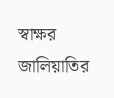স্বাক্ষর জালিয়াতির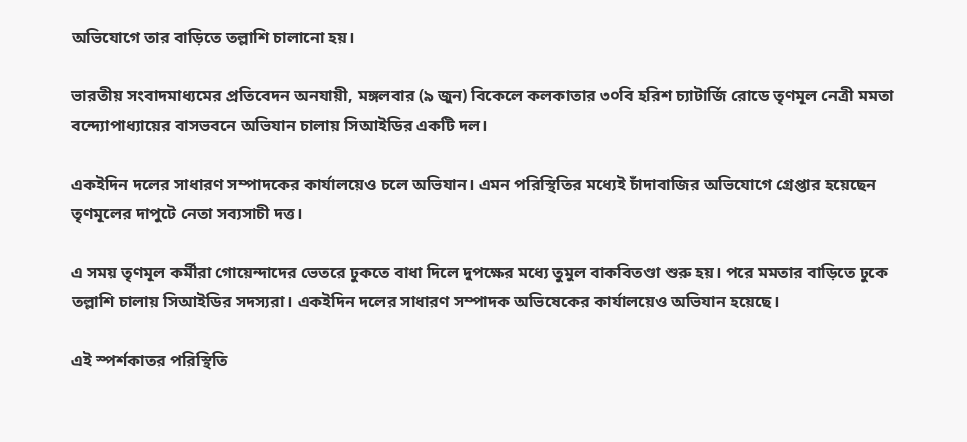অভিযোগে তার বাড়িতে তল্লাশি চালানো হয়।

ভারতীয় সংবাদমাধ্যমের প্রতিবেদন অনযায়ী, মঙ্গলবার (৯ জুন) বিকেলে কলকাতার ৩০বি হরিশ চ্যাটার্জি রোডে তৃণমূল নেত্রী মমতা বন্দ্যোপাধ্যায়ের বাসভবনে অভিযান চালায় সিআইডির একটি দল।

একইদিন দলের সাধারণ সম্পাদকের কার্যালয়েও চলে অভিযান। এমন পরিস্থিতির মধ্যেই চাঁদাবাজির অভিযোগে গ্রেপ্তার হয়েছেন তৃণমূলের দাপুটে নেতা সব্যসাচী দত্ত।

এ সময় তৃণমূল কর্মীরা গোয়েন্দাদের ভেতরে ঢুকতে বাধা দিলে দুপক্ষের মধ্যে তুমুল বাকবিতণ্ডা শুরু হয়। পরে মমতার বাড়িতে ঢুকে তল্লাশি চালায় সিআইডির সদস্যরা। একইদিন দলের সাধারণ সম্পাদক অভিষেকের কার্যালয়েও অভিযান হয়েছে।

এই স্পর্শকাতর পরিস্থিতি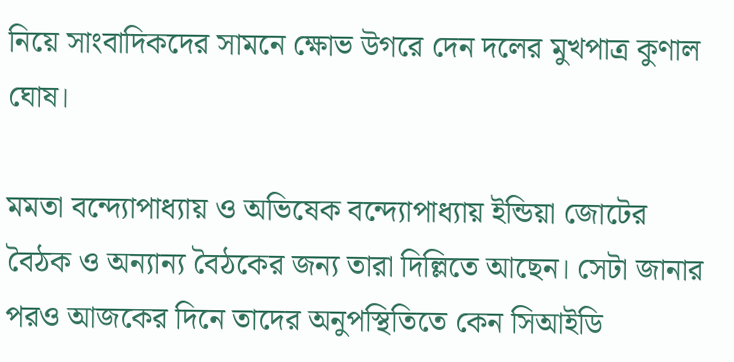নিয়ে সাংবাদিকদের সামনে ক্ষোভ উগরে দেন দলের মুখপাত্র কুণাল ঘোষ।

মমতা বন্দ্যোপাধ্যায় ও অভিষেক বন্দ্যোপাধ্যায় ইন্ডিয়া জোটের বৈঠক ও অন্যান্য বৈঠকের জন্য তারা দিল্লিতে আছেন। সেটা জানার পরও আজকের দিনে তাদের অনুপস্থিতিতে কেন সিআইডি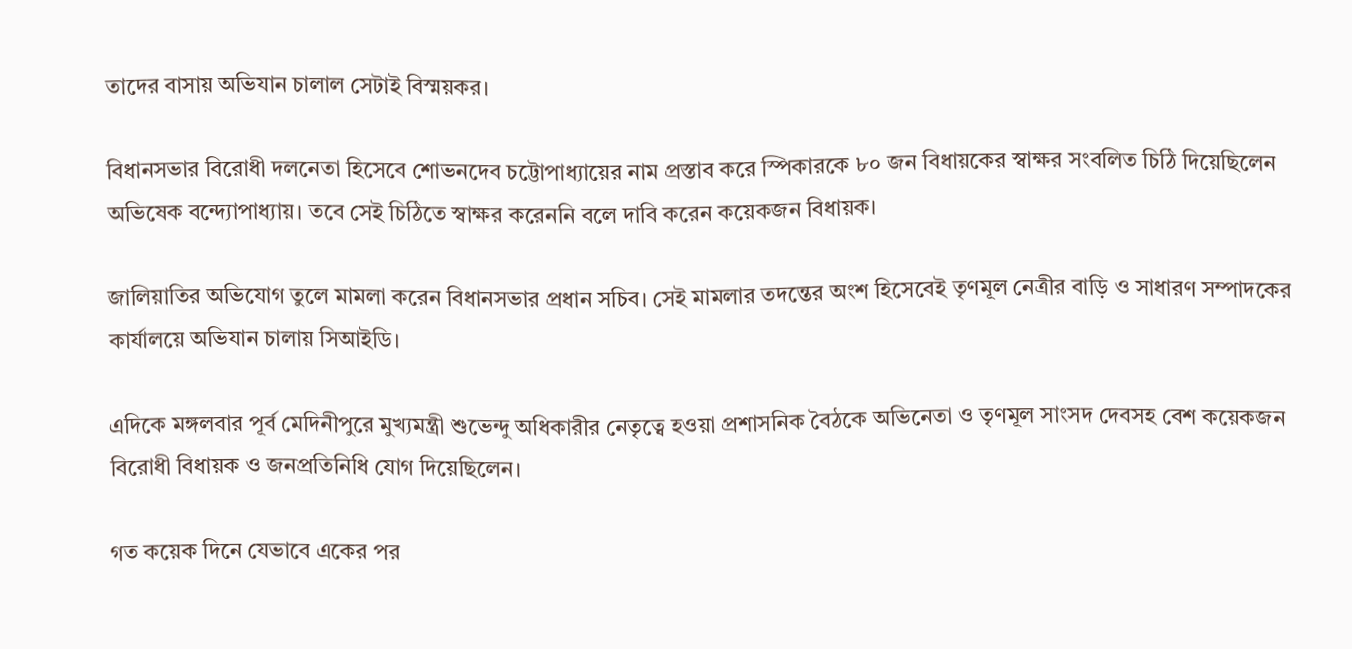তাদের বাসায় অভিযান চালাল সেটাই বিস্ময়কর।

বিধানসভার বিরোধী দলনেতা হিসেবে শোভনদেব চট্টোপাধ্যায়ের নাম প্রস্তাব করে স্পিকারকে ৮০ জন বিধায়কের স্বাক্ষর সংবলিত চিঠি দিয়েছিলেন অভিষেক বন্দ্যোপাধ্যায়। তবে সেই চিঠিতে স্বাক্ষর করেননি বলে দাবি করেন কয়েকজন বিধায়ক।

জালিয়াতির অভিযোগ তুলে মামলা করেন বিধানসভার প্রধান সচিব। সেই মামলার তদন্তের অংশ হিসেবেই তৃণমূল নেত্রীর বাড়ি ও সাধারণ সম্পাদকের কার্যালয়ে অভিযান চালায় সিআইডি।

এদিকে মঙ্গলবার পূর্ব মেদিনীপুরে মুখ্যমন্ত্রী শুভেন্দু অধিকারীর নেতৃত্বে হওয়া প্রশাসনিক বৈঠকে অভিনেতা ও তৃণমূল সাংসদ দেবসহ বেশ কয়েকজন বিরোধী বিধায়ক ও জনপ্রতিনিধি যোগ দিয়েছিলেন।

গত কয়েক দিনে যেভাবে একের পর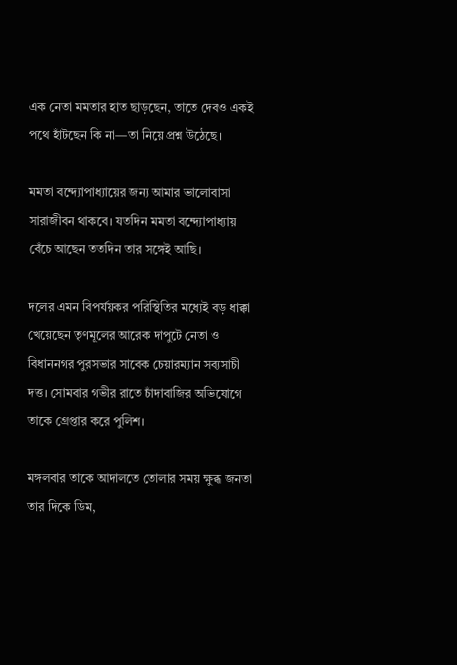এক নেতা মমতার হাত ছাড়ছেন, তাতে দেবও একই পথে হাঁটছেন কি না—তা নিয়ে প্রশ্ন উঠেছে।

মমতা বন্দ্যোপাধ্যায়ের জন্য আমার ভালোবাসা সারাজীবন থাকবে। যতদিন মমতা বন্দ্যোপাধ্যায় বেঁচে আছেন ততদিন তার সঙ্গেই আছি।

দলের এমন বিপর্যয়কর পরিস্থিতির মধ্যেই বড় ধাক্কা খেয়েছেন তৃণমূলের আরেক দাপুটে নেতা ও বিধাননগর পুরসভার সাবেক চেয়ারম্যান সব্যসাচী দত্ত। সোমবার গভীর রাতে চাঁদাবাজির অভিযোগে তাকে গ্রেপ্তার করে পুলিশ।

মঙ্গলবার তাকে আদালতে তোলার সময় ক্ষুব্ধ জনতা তার দিকে ডিম,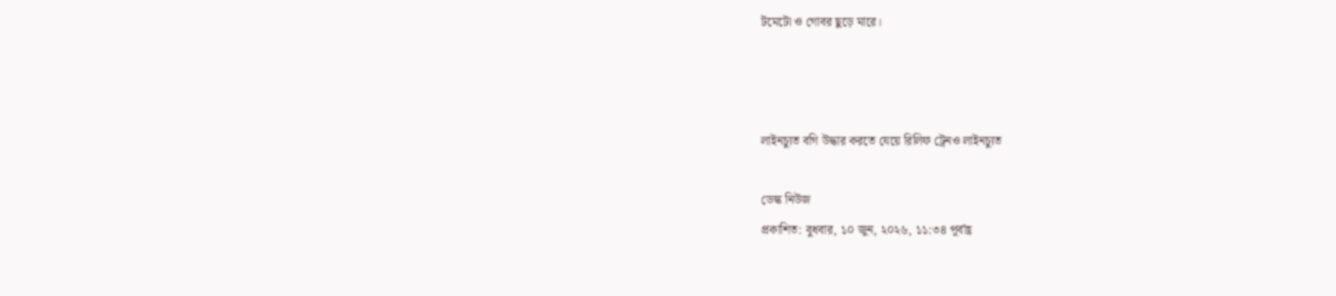টমেটো ও গোবর ছুড়ে মারে।



লাইনচ্যুত বগি উদ্ধার করতে যেয়ে রিলিফ ট্রেনও লাইনচ্যুত

ডেস্ক নিউজ
প্রকাশিত: বুধবার, ১০ জুন, ২০২৬, ১১:৩৪ পূর্বাহ্ণ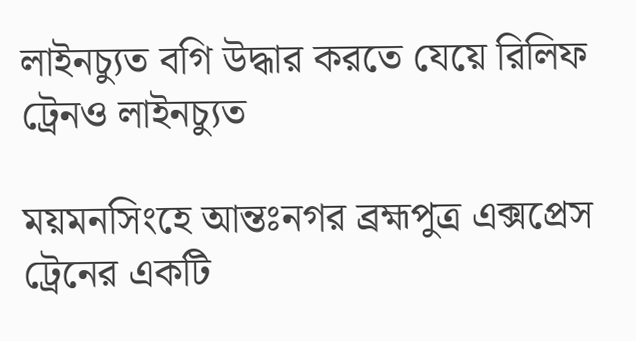লাইনচ্যুত বগি উদ্ধার করতে যেয়ে রিলিফ ট্রেনও লাইনচ্যুত

ময়মনসিংহে আন্তঃনগর ব্রহ্মপুত্র এক্সপ্রেস ট্রেনের একটি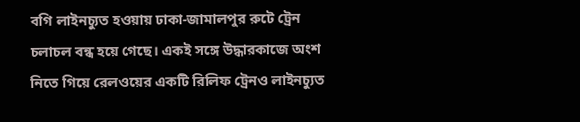বগি লাইনচ্যুত হওয়ায় ঢাকা-জামালপুর রুটে ট্রেন চলাচল বন্ধ হয়ে গেছে। একই সঙ্গে উদ্ধারকাজে অংশ নিতে গিয়ে রেলওয়ের একটি রিলিফ ট্রেনও লাইনচ্যুত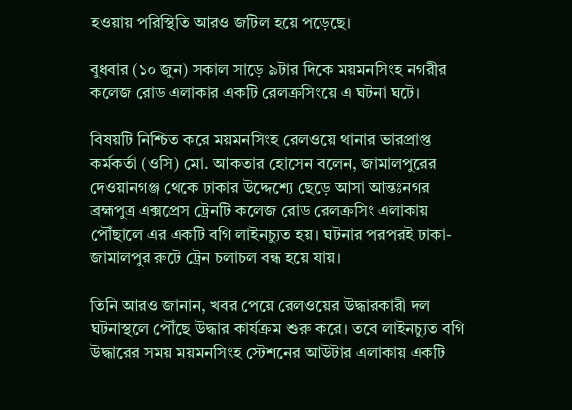হওয়ায় পরিস্থিতি আরও জটিল হয়ে পড়েছে।

বুধবার (১০ জুন) সকাল সাড়ে ৯টার দিকে ময়মনসিংহ নগরীর কলেজ রোড এলাকার একটি রেলক্রসিংয়ে এ ঘটনা ঘটে।

বিষয়টি নিশ্চিত করে ময়মনসিংহ রেলওয়ে থানার ভারপ্রাপ্ত কর্মকর্তা (ওসি) মো. আকতার হোসেন বলেন, জামালপুরের দেওয়ানগঞ্জ থেকে ঢাকার উদ্দেশ্যে ছেড়ে আসা আন্তঃনগর ব্রহ্মপুত্র এক্সপ্রেস ট্রেনটি কলেজ রোড রেলক্রসিং এলাকায় পৌঁছালে এর একটি বগি লাইনচ্যুত হয়। ঘটনার পরপরই ঢাকা-জামালপুর রুটে ট্রেন চলাচল বন্ধ হয়ে যায়।

তিনি আরও জানান, খবর পেয়ে রেলওয়ের উদ্ধারকারী দল ঘটনাস্থলে পৌঁছে উদ্ধার কার্যক্রম শুরু করে। তবে লাইনচ্যুত বগি উদ্ধারের সময় ময়মনসিংহ স্টেশনের আউটার এলাকায় একটি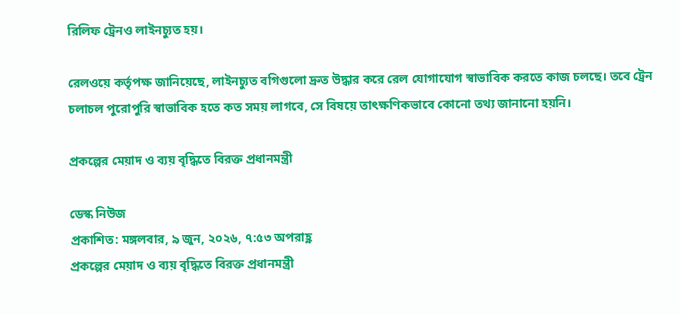রিলিফ ট্রেনও লাইনচ্যুত হয়।

রেলওয়ে কর্তৃপক্ষ জানিয়েছে, লাইনচ্যুত বগিগুলো দ্রুত উদ্ধার করে রেল যোগাযোগ স্বাভাবিক করতে কাজ চলছে। তবে ট্রেন চলাচল পুরোপুরি স্বাভাবিক হতে কত সময় লাগবে, সে বিষয়ে তাৎক্ষণিকভাবে কোনো তথ্য জানানো হয়নি।

প্রকল্পের মেয়াদ ও ব্যয় বৃদ্ধিতে বিরক্ত প্রধানমন্ত্রী

ডেস্ক নিউজ
প্রকাশিত: মঙ্গলবার, ৯ জুন, ২০২৬, ৭:৫৩ অপরাহ্ণ
প্রকল্পের মেয়াদ ও ব্যয় বৃদ্ধিতে বিরক্ত প্রধানমন্ত্রী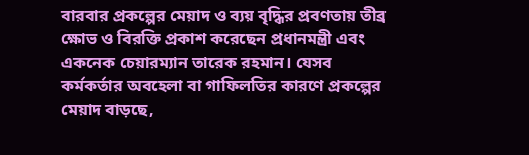বারবার প্রকল্পের মেয়াদ ও ব্যয় বৃদ্ধির প্রবণতায় তীব্র ক্ষোভ ও বিরক্তি প্রকাশ করেছেন প্রধানমন্ত্রী এবং একনেক চেয়ারম্যান তারেক রহমান। যেসব কর্মকর্তার অবহেলা বা গাফিলতির কারণে প্রকল্পের মেয়াদ বাড়ছে,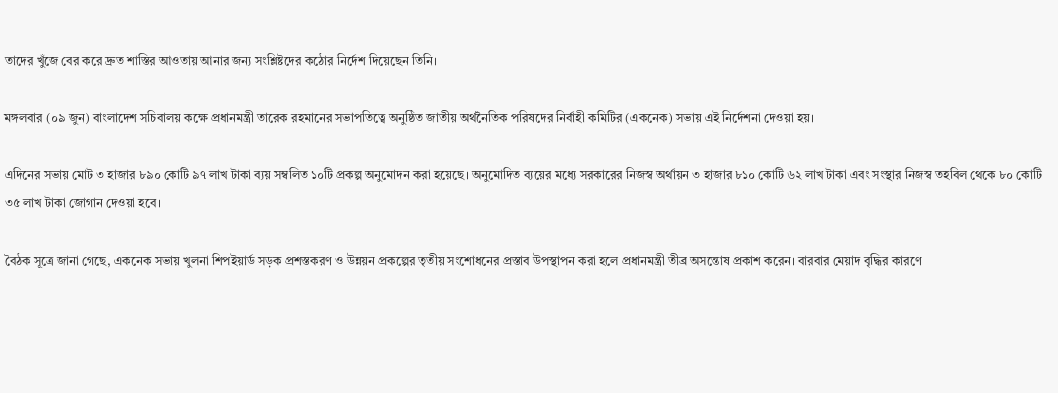তাদের খুঁজে বের করে দ্রুত শাস্তির আওতায় আনার জন্য সংশ্লিষ্টদের কঠোর নির্দেশ দিয়েছেন তিনি।

মঙ্গলবার (০৯ জুন) বাংলাদেশ সচিবালয় কক্ষে প্রধানমন্ত্রী তারেক রহমানের সভাপতিত্বে অনুষ্ঠিত জাতীয় অর্থনৈতিক পরিষদের নির্বাহী কমিটির (একনেক) সভায় এই নির্দেশনা দেওয়া হয়।

এদিনের সভায় মোট ৩ হাজার ৮৯০ কোটি ৯৭ লাখ টাকা ব্যয় সম্বলিত ১০টি প্রকল্প অনুমোদন করা হয়েছে। অনুমোদিত ব্যয়ের মধ্যে সরকারের নিজস্ব অর্থায়ন ৩ হাজার ৮১০ কোটি ৬২ লাখ টাকা এবং সংস্থার নিজস্ব তহবিল থেকে ৮০ কোটি ৩৫ লাখ টাকা জোগান দেওয়া হবে।

বৈঠক সূত্রে জানা গেছে, একনেক সভায় খুলনা শিপইয়ার্ড সড়ক প্রশস্তকরণ ও উন্নয়ন প্রকল্পের তৃতীয় সংশোধনের প্রস্তাব উপস্থাপন করা হলে প্রধানমন্ত্রী তীব্র অসন্তোষ প্রকাশ করেন। বারবার মেয়াদ বৃদ্ধির কারণে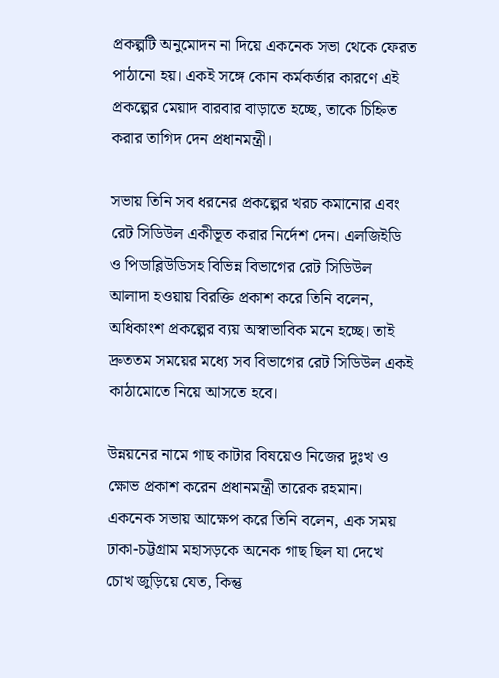প্রকল্পটি অনুমোদন না দিয়ে একনেক সভা থেকে ফেরত পাঠানো হয়। একই সঙ্গে কোন কর্মকর্তার কারণে এই প্রকল্পের মেয়াদ বারবার বাড়াতে হচ্ছে, তাকে চিহ্নিত করার তাগিদ দেন প্রধানমন্ত্রী।

সভায় তিনি সব ধরনের প্রকল্পের খরচ কমানোর এবং রেট সিডিউল একীভূত করার নির্দেশ দেন। এলজিইডি ও পিডাব্লিউডিসহ বিভিন্ন বিভাগের রেট সিডিউল আলাদা হওয়ায় বিরক্তি প্রকাশ করে তিনি বলেন, অধিকাংশ প্রকল্পের ব্যয় অস্বাভাবিক মনে হচ্ছে। তাই দ্রুততম সময়ের মধ্যে সব বিভাগের রেট সিডিউল একই কাঠামোতে নিয়ে আসতে হবে।

উন্নয়নের নামে গাছ কাটার বিষয়েও নিজের দুঃখ ও ক্ষোভ প্রকাশ করেন প্রধানমন্ত্রী তারেক রহমান। একনেক সভায় আক্ষেপ করে তিনি বলেন, এক সময় ঢাকা-চট্টগ্রাম মহাসড়কে অনেক গাছ ছিল যা দেখে চোখ জুড়িয়ে যেত, কিন্তু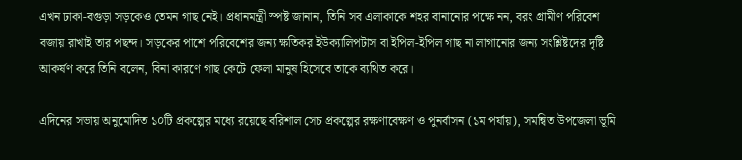এখন ঢাকা-বগুড়া সড়কেও তেমন গাছ নেই। প্রধানমন্ত্রী স্পষ্ট জানান, তিনি সব এলাকাকে শহর বানানোর পক্ষে নন, বরং গ্রামীণ পরিবেশ বজায় রাখাই তার পছন্দ। সড়কের পাশে পরিবেশের জন্য ক্ষতিকর ইউক্যালিপটাস বা ইপিল-ইপিল গাছ না লাগানোর জন্য সংশ্লিষ্টদের দৃষ্টি আকর্ষণ করে তিনি বলেন, বিনা কারণে গাছ কেটে ফেলা মানুষ হিসেবে তাকে ব্যথিত করে।

এদিনের সভায় অনুমোদিত ১০টি প্রকল্পের মধ্যে রয়েছে বরিশাল সেচ প্রকল্পের রক্ষণাবেক্ষণ ও পুনর্বাসন (১ম পর্যায়), সমন্বিত উপজেলা ভূমি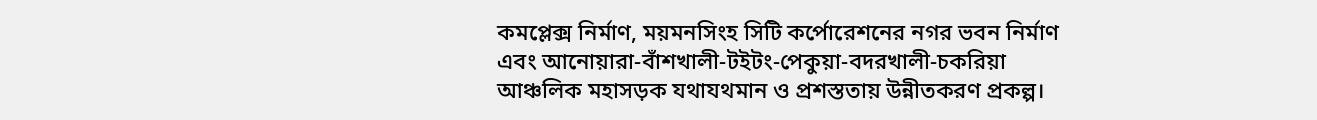কমপ্লেক্স নির্মাণ, ময়মনসিংহ সিটি কর্পোরেশনের নগর ভবন নির্মাণ এবং আনোয়ারা-বাঁশখালী-টইটং-পেকুয়া-বদরখালী-চকরিয়া আঞ্চলিক মহাসড়ক যথাযথমান ও প্রশস্ততায় উন্নীতকরণ প্রকল্প।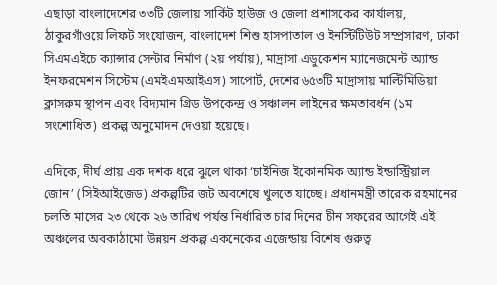এছাড়া বাংলাদেশের ৩৩টি জেলায় সার্কিট হাউজ ও জেলা প্রশাসকের কার্যালয়, ঠাকুরগাঁওয়ে লিফট সংযোজন, বাংলাদেশ শিশু হাসপাতাল ও ইনস্টিটিউট সম্প্রসারণ, ঢাকা সিএমএইচে ক্যান্সার সেন্টার নির্মাণ (২য় পর্যায়), মাদ্রাসা এডুকেশন ম্যানেজমেন্ট অ্যান্ড ইনফরমেশন সিস্টেম (এমইএমআইএস) সাপোর্ট, দেশের ৬৫৩টি মাদ্রাসায় মাল্টিমিডিয়া ক্লাসরুম স্থাপন এবং বিদ্যমান গ্রিড উপকেন্দ্র ও সঞ্চালন লাইনের ক্ষমতাবর্ধন (১ম সংশোধিত) প্রকল্প অনুমোদন দেওয়া হয়েছে।

এদিকে, দীর্ঘ প্রায় এক দশক ধরে ঝুলে থাকা ‘চাইনিজ ইকোনমিক অ্যান্ড ইন্ডাস্ট্রিয়াল জোন’ (সিইআইজেড) প্রকল্পটির জট অবশেষে খুলতে যাচ্ছে। প্রধানমন্ত্রী তারেক রহমানের চলতি মাসের ২৩ থেকে ২৬ তারিখ পর্যন্ত নির্ধারিত চার দিনের চীন সফরের আগেই এই অঞ্চলের অবকাঠামো উন্নয়ন প্রকল্প একনেকের এজেন্ডায় বিশেষ গুরুত্ব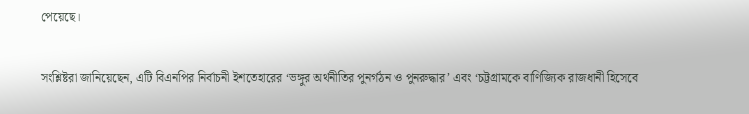পেয়েছে।

সংশ্লিষ্টরা জানিয়েছেন, এটি বিএনপির নির্বাচনী ইশতেহারের ‘ভঙ্গুর অর্থনীতির পুনর্গঠন ও পুনরুদ্ধার’ এবং ‘চট্টগ্রামকে বাণিজ্যিক রাজধানী হিসেবে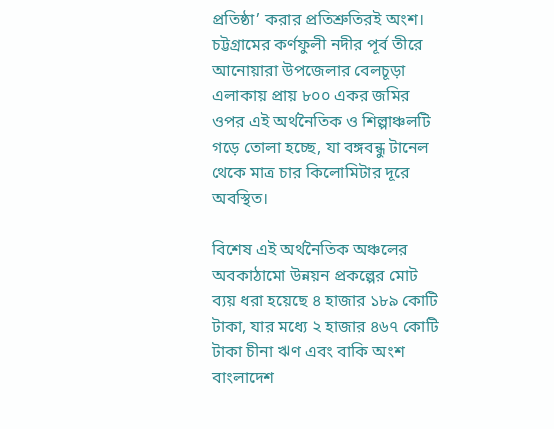প্রতিষ্ঠা’ করার প্রতিশ্রুতিরই অংশ। চট্টগ্রামের কর্ণফুলী নদীর পূর্ব তীরে আনোয়ারা উপজেলার বেলচূড়া এলাকায় প্রায় ৮০০ একর জমির ওপর এই অর্থনৈতিক ও শিল্পাঞ্চলটি গড়ে তোলা হচ্ছে, যা বঙ্গবন্ধু টানেল থেকে মাত্র চার কিলোমিটার দূরে অবস্থিত।

বিশেষ এই অর্থনৈতিক অঞ্চলের অবকাঠামো উন্নয়ন প্রকল্পের মোট ব্যয় ধরা হয়েছে ৪ হাজার ১৮৯ কোটি টাকা, যার মধ্যে ২ হাজার ৪৬৭ কোটি টাকা চীনা ঋণ এবং বাকি অংশ বাংলাদেশ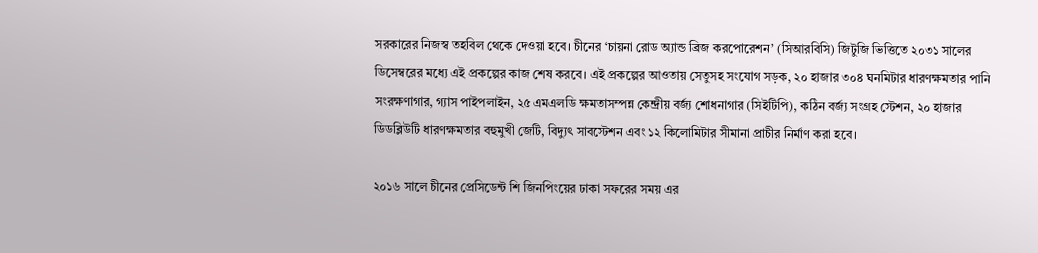সরকারের নিজস্ব তহবিল থেকে দেওয়া হবে। চীনের ‘চায়না রোড অ্যান্ড ব্রিজ করপোরেশন’ (সিআরবিসি) জিটুজি ভিত্তিতে ২০৩১ সালের ডিসেম্বরের মধ্যে এই প্রকল্পের কাজ শেষ করবে। এই প্রকল্পের আওতায় সেতুসহ সংযোগ সড়ক, ২০ হাজার ৩০৪ ঘনমিটার ধারণক্ষমতার পানি সংরক্ষণাগার, গ্যাস পাইপলাইন, ২৫ এমএলডি ক্ষমতাসম্পন্ন কেন্দ্রীয় বর্জ্য শোধনাগার (সিইটিপি), কঠিন বর্জ্য সংগ্রহ স্টেশন, ২০ হাজার ডিডব্লিউটি ধারণক্ষমতার বহুমুখী জেটি, বিদ্যুৎ সাবস্টেশন এবং ১২ কিলোমিটার সীমানা প্রাচীর নির্মাণ করা হবে।

২০১৬ সালে চীনের প্রেসিডেন্ট শি জিনপিংয়ের ঢাকা সফরের সময় এর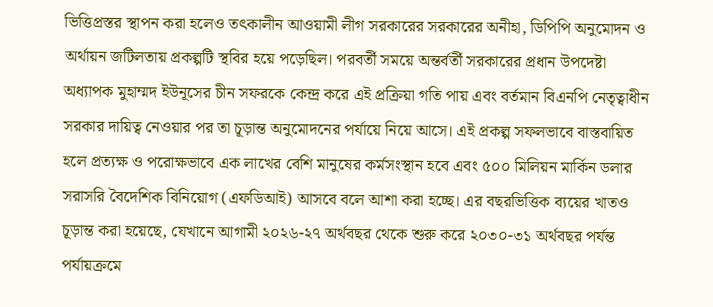ভিত্তিপ্রস্তর স্থাপন করা হলেও তৎকালীন আওয়ামী লীগ সরকারের সরকারের অনীহা, ডিপিপি অনুমোদন ও অর্থায়ন জটিলতায় প্রকল্পটি স্থবির হয়ে পড়েছিল। পরবর্তী সময়ে অন্তর্বর্তী সরকারের প্রধান উপদেষ্টা অধ্যাপক মুহাম্মদ ইউনূসের চীন সফরকে কেন্দ্র করে এই প্রক্রিয়া গতি পায় এবং বর্তমান বিএনপি নেতৃত্বাধীন সরকার দায়িত্ব নেওয়ার পর তা চূড়ান্ত অনুমোদনের পর্যায়ে নিয়ে আসে। এই প্রকল্প সফলভাবে বাস্তবায়িত হলে প্রত্যক্ষ ও পরোক্ষভাবে এক লাখের বেশি মানুষের কর্মসংস্থান হবে এবং ৫০০ মিলিয়ন মার্কিন ডলার সরাসরি বৈদেশিক বিনিয়োগ (এফডিআই) আসবে বলে আশা করা হচ্ছে। এর বছরভিত্তিক ব্যয়ের খাতও চূড়ান্ত করা হয়েছে, যেখানে আগামী ২০২৬-২৭ অর্থবছর থেকে শুরু করে ২০৩০-৩১ অর্থবছর পর্যন্ত পর্যায়ক্রমে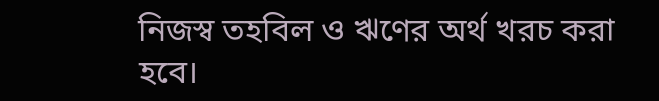নিজস্ব তহবিল ও ঋণের অর্থ খরচ করা হবে।